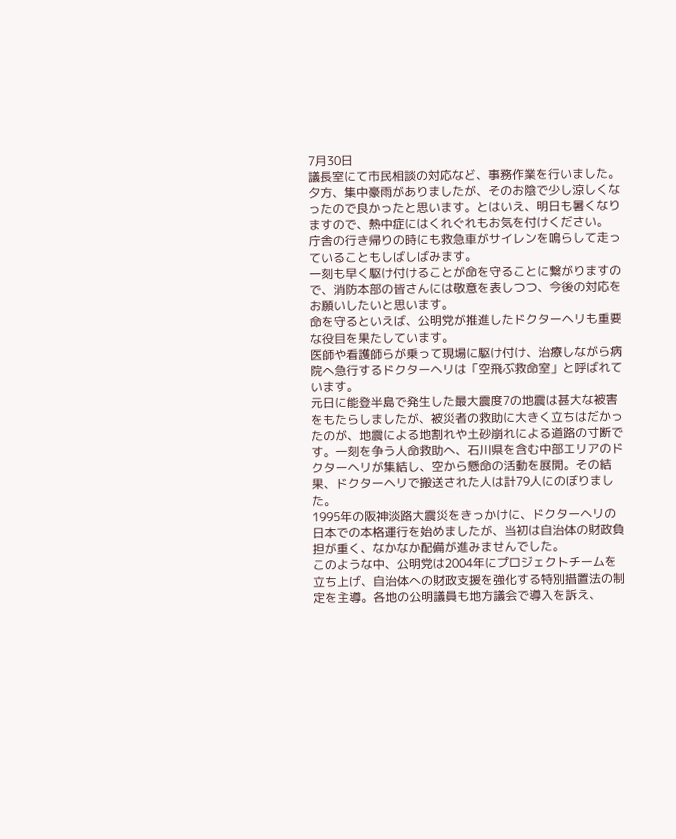7月30日
議長室にて市民相談の対応など、事務作業を行いました。
夕方、集中豪雨がありましたが、そのお陰で少し涼しくなったので良かったと思います。とはいえ、明日も暑くなりますので、熱中症にはくれぐれもお気を付けください。
庁舎の行き帰りの時にも救急車がサイレンを鳴らして走っていることもしばしばみます。
一刻も早く駆け付けることが命を守ることに繋がりますので、消防本部の皆さんには敬意を表しつつ、今後の対応をお願いしたいと思います。
命を守るといえば、公明党が推進したドクターヘリも重要な役目を果たしています。
医師や看護師らが乗って現場に駆け付け、治療しながら病院へ急行するドクターヘリは「空飛ぶ救命室」と呼ばれています。
元日に能登半島で発生した最大震度7の地震は甚大な被害をもたらしましたが、被災者の救助に大きく立ちはだかったのが、地震による地割れや土砂崩れによる道路の寸断です。一刻を争う人命救助へ、石川県を含む中部エリアのドクターヘリが集結し、空から懸命の活動を展開。その結果、ドクターヘリで搬送された人は計79人にのぼりました。
1995年の阪神淡路大震災をきっかけに、ドクターヘリの日本での本格運行を始めましたが、当初は自治体の財政負担が重く、なかなか配備が進みませんでした。
このような中、公明党は2004年にプロジェクトチームを立ち上げ、自治体への財政支援を強化する特別措置法の制定を主導。各地の公明議員も地方議会で導入を訴え、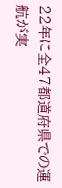22年に全47都道府県での運航が実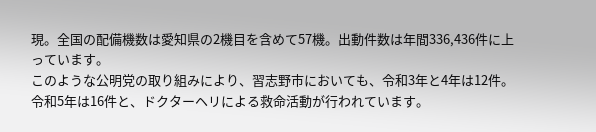現。全国の配備機数は愛知県の2機目を含めて57機。出動件数は年間336,436件に上っています。
このような公明党の取り組みにより、習志野市においても、令和3年と4年は12件。令和5年は16件と、ドクターヘリによる救命活動が行われています。